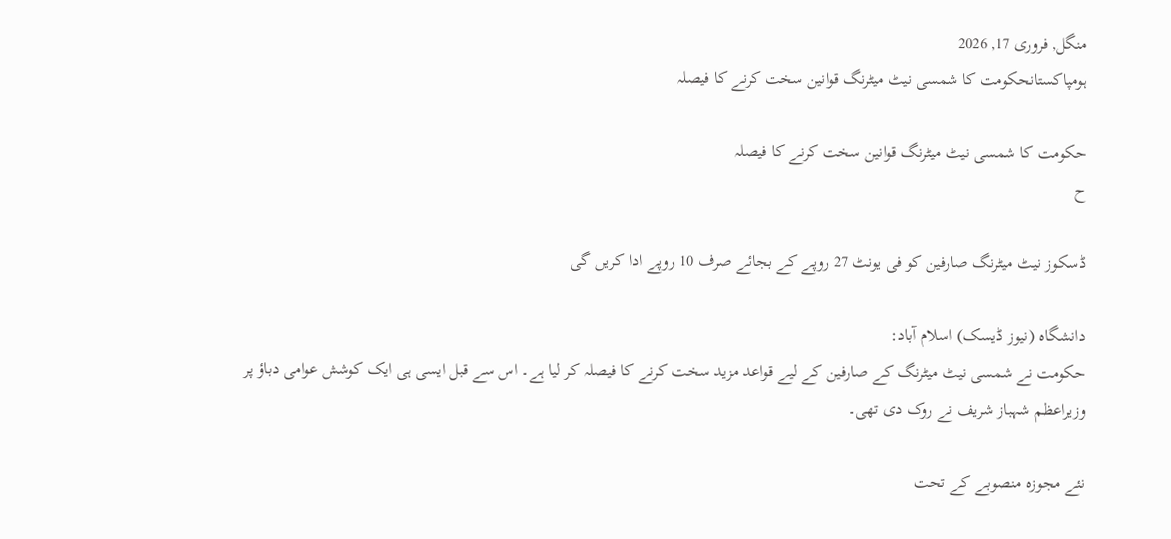منگل, فروری 17, 2026
ہومپاکستانحکومت کا شمسی نیٹ میٹرنگ قوانین سخت کرنے کا فیصلہ

حکومت کا شمسی نیٹ میٹرنگ قوانین سخت کرنے کا فیصلہ
ح

ڈسکوز نیٹ میٹرنگ صارفین کو فی یونٹ 27 روپے کے بجائے صرف 10 روپے ادا کریں گی

دانشگاه (نیوز ڈیسک) اسلام آباد:
حکومت نے شمسی نیٹ میٹرنگ کے صارفین کے لیے قواعد مزید سخت کرنے کا فیصلہ کر لیا ہے۔ اس سے قبل ایسی ہی ایک کوشش عوامی دباؤ پر وزیراعظم شہباز شریف نے روک دی تھی۔

نئے مجوزہ منصوبے کے تحت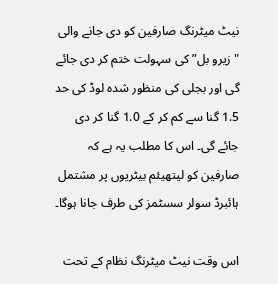نیٹ میٹرنگ صارفین کو دی جانے والی "زیرو بل” کی سہولت ختم کر دی جائے گی اور بجلی کی منظور شدہ لوڈ کی حد 1.5 گنا سے کم کر کے 1.0 گنا کر دی جائے گی۔ اس کا مطلب یہ ہے کہ صارفین کو لیتھیئم بیٹریوں پر مشتمل ہائبرڈ سولر سسٹمز کی طرف جانا ہوگا۔

اس وقت نیٹ میٹرنگ نظام کے تحت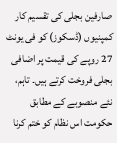صارفین بجلی کی تقسیم کار کمپنیوں (ڈسکوز) کو فی یونٹ 27 روپے کی قیمت پر اضافی بجلی فروخت کرتے ہیں۔ تاہم، نئے منصوبے کے مطابق حکومت اس نظام کو ختم کرنا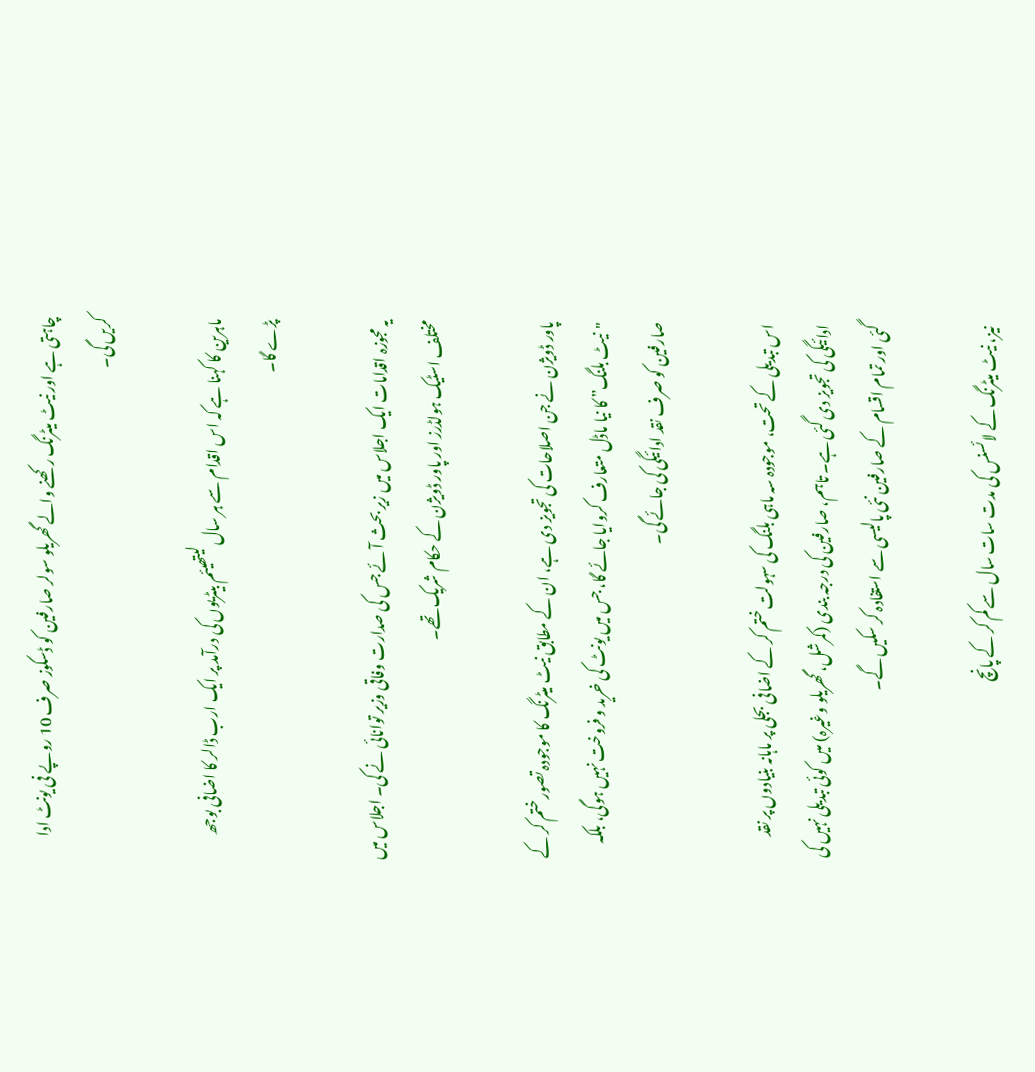چاہتی ہے اور نیٹ میٹرنگ رکھنے والے گھریلو سولر صارفین کو ڈسکوز صرف 10 روپے فی یونٹ ادا کریں گی۔

ماہرین کا کہنا ہے کہ اس اقدام سے ہر سال لیتھیئم بیٹریوں کی درآمد پر ایک ارب ڈالر کا اضافی بوجھ پڑے گا۔

یہ مجوزہ اقدامات ایک اجلاس میں زیر بحث آئے جس کی صدارت وفاقی وزیر توانائی نے کی۔ اجلاس میں مختلف اسٹیک ہولڈرز اور پاور ڈویژن کے حکام شریک تھے۔

پاور ڈویژن نے جن اصلاحات کی تجویز دی ہے، ان کے مطابق نیٹ میٹرنگ کا موجودہ تصور ختم کر کے "نیٹ بلنگ” کا نیا ماڈل متعارف کروایا جائے گا، جس میں یونٹ کی خرید و فروخت نہیں ہوگی، بلکہ صارفین کو صرف نقد ادائیگی کی جائے گی۔

اس تبدیلی کے تحت، موجودہ سہ ماہی بلنگ کی سہولت ختم کر کے اضافی بجلی پر ماہانہ بنیادوں پر نقد ادائیگی کی تجویز دی گئی ہے۔ تاہم، صارفین کی درجہ بندی (کمرشل، گھریلو وغیرہ) میں کوئی تبدیلی نہیں کی گئی اور تمام اقسام کے صارفین نئی پالیسی سے استفادہ کر سکیں گے۔

نیز، نیٹ میٹرنگ کے لائسنس کی مدت سات سال سے کم کر کے پانچ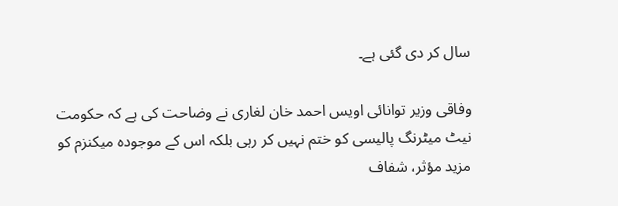سال کر دی گئی ہے۔

وفاقی وزیر توانائی اویس احمد خان لغاری نے وضاحت کی ہے کہ حکومت نیٹ میٹرنگ پالیسی کو ختم نہیں کر رہی بلکہ اس کے موجودہ میکنزم کو مزید مؤثر، شفاف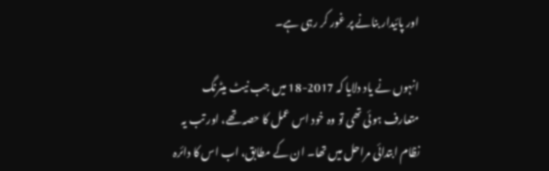اور پائیدار بنانے پر غور کر رہی ہے۔

انہوں نے یاد دلایا کہ 2017-18 میں جب نیٹ میٹرنگ متعارف ہوئی تھی تو وہ خود اس عمل کا حصہ تھے، اور تب یہ نظام ابتدائی مراحل میں تھا۔ ان کے مطابق، اب اس کا دائرہ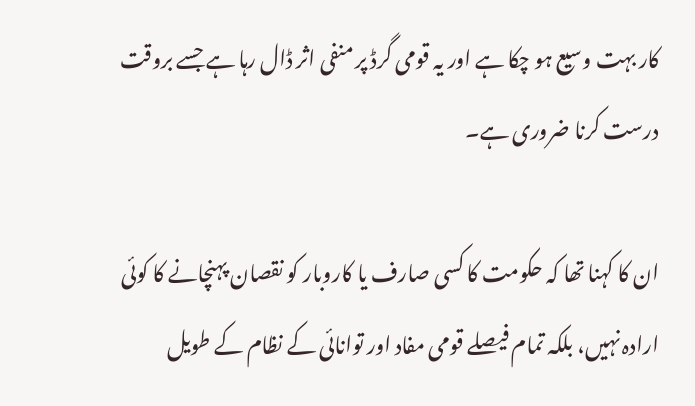کار بہت وسیع ہو چکا ہے اور یہ قومی گرڈ پر منفی اثر ڈال رہا ہے جسے بروقت درست کرنا ضروری ہے۔

ان کا کہنا تھا کہ حکومت کا کسی صارف یا کاروبار کو نقصان پہنچانے کا کوئی ارادہ نہیں، بلکہ تمام فیصلے قومی مفاد اور توانائی کے نظام کے طویل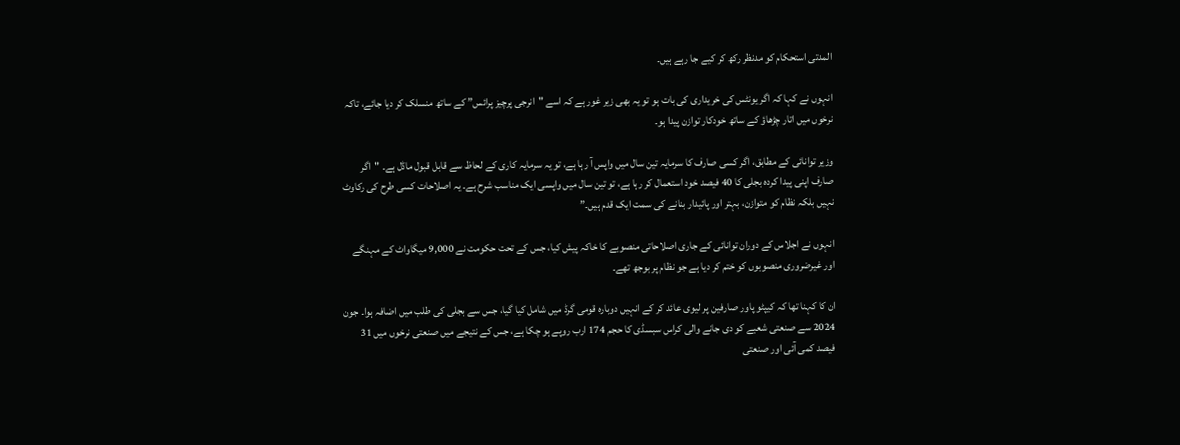المدتی استحکام کو مدنظر رکھ کر کیے جا رہے ہیں۔

انہوں نے کہا کہ اگر یونٹس کی خریداری کی بات ہو تو یہ بھی زیر غور ہے کہ اسے "انرجی پرچیز پرائس” کے ساتھ منسلک کر دیا جائے، تاکہ نرخوں میں اتار چڑھاؤ کے ساتھ خودکار توازن پیدا ہو۔

وزیر توانائی کے مطابق، اگر کسی صارف کا سرمایہ تین سال میں واپس آ رہا ہے، تو یہ سرمایہ کاری کے لحاظ سے قابل قبول ماڈل ہے۔ "اگر صارف اپنی پیدا کردہ بجلی کا 40 فیصد خود استعمال کر رہا ہے، تو تین سال میں واپسی ایک مناسب شرح ہے۔ یہ اصلاحات کسی طرح کی رکاوٹ نہیں بلکہ نظام کو متوازن، بہتر اور پائیدار بنانے کی سمت ایک قدم ہیں۔”

انہوں نے اجلاس کے دوران توانائی کے جاری اصلاحاتی منصوبے کا خاکہ پیش کیا، جس کے تحت حکومت نے 9,000 میگاواٹ کے مہنگے اور غیرضروری منصوبوں کو ختم کر دیا ہے جو نظام پر بوجھ تھے۔

ان کا کہنا تھا کہ کیپٹو پاور صارفین پر لیوی عائد کر کے انہیں دوبارہ قومی گرڈ میں شامل کیا گیا، جس سے بجلی کی طلب میں اضافہ ہوا۔ جون 2024 سے صنعتی شعبے کو دی جانے والی کراس سبسڈی کا حجم 174 ارب روپے ہو چکا ہے، جس کے نتیجے میں صنعتی نرخوں میں 31 فیصد کمی آئی اور صنعتی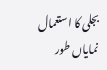بجلی کا استعمال نمایاں طور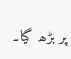پر بڑھ گیا۔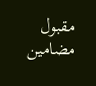مقبول مضامین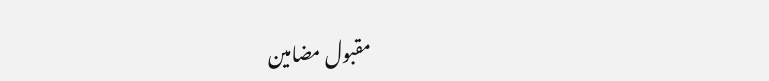مقبول مضامین